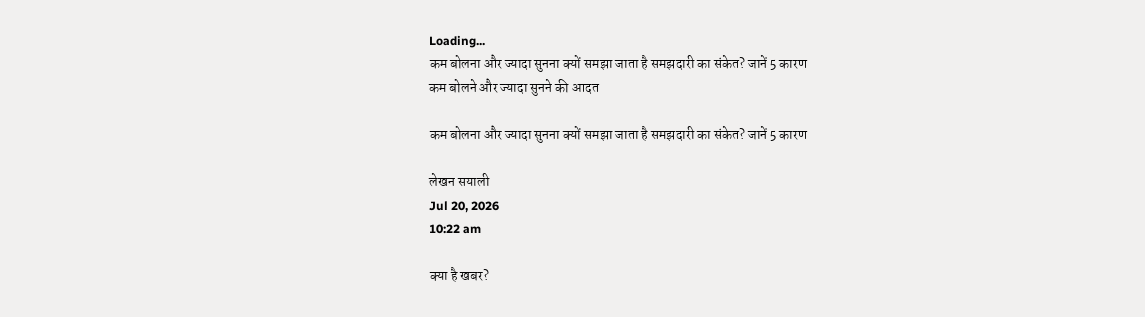Loading...
कम बोलना और ज्यादा सुनना क्यों समझा जाता है समझदारी का संकेत? जानें 5 कारण
कम बोलने और ज्यादा सुनने की आदत

कम बोलना और ज्यादा सुनना क्यों समझा जाता है समझदारी का संकेत? जानें 5 कारण

लेखन सयाली
Jul 20, 2026
10:22 am

क्या है खबर?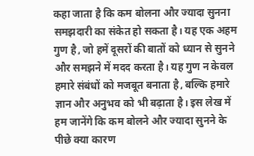कहा जाता है कि कम बोलना और ज्यादा सुनना समझदारी का संकेत हो सकता है। यह एक अहम गुण है, जो हमें दूसरों की बातों को ध्यान से सुनने और समझने में मदद करता है। यह गुण न केवल हमारे संबंधों को मजबूत बनाता है, बल्कि हमारे ज्ञान और अनुभव को भी बढ़ाता है। इस लेख में हम जानेंगे कि कम बोलने और ज्यादा सुनने के पीछे क्या कारण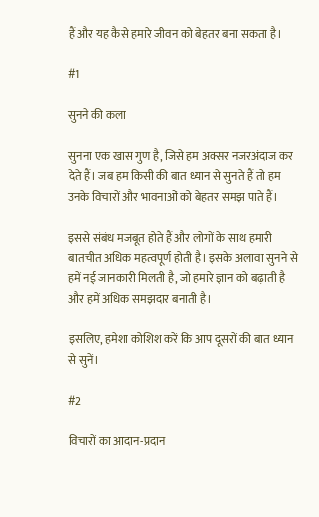हैं और यह कैसे हमारे जीवन को बेहतर बना सकता है।

#1

सुनने की कला

सुनना एक खास गुण है, जिसे हम अक्सर नजरअंदाज कर देते हैं। जब हम किसी की बात ध्यान से सुनते हैं तो हम उनके विचारों और भावनाओं को बेहतर समझ पाते हैं।

इससे संबंध मजबूत होते हैं और लोगों के साथ हमारी बातचीत अधिक महत्वपूर्ण होती है। इसके अलावा सुनने से हमें नई जानकारी मिलती है, जो हमारे ज्ञान को बढ़ाती है और हमें अधिक समझदार बनाती है।

इसलिए, हमेशा कोशिश करें कि आप दूसरों की बात ध्यान से सुनें।

#2

विचारों का आदान-प्रदान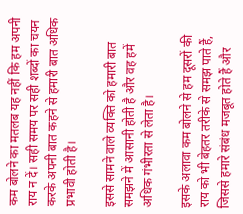कम बोलने का मतलब यह नहीं कि हम अपनी राय न दें। सही समय पर सही शब्दों का चयन करके अपनी बात कहने से हमारी बात अधिक प्रभावी होती है।

इससे सामने वाले व्यक्ति को हमारी बात समझने में आसानी होती है और वह हमें अधिक गंभीरता से लेता है।

इसके अलावा कम बोलने से हम दूसरों की राय को भी बेहतर तरीके से समझ पाते हैं, जिससे हमारे संबंध मजबूत होते हैं और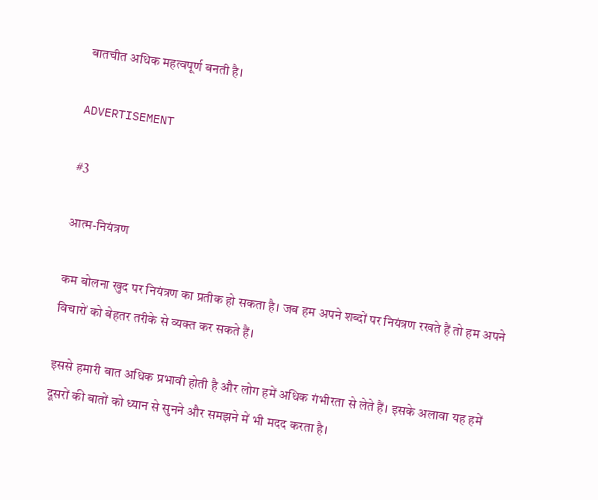बातचीत अधिक महत्वपूर्ण बनती है।

ADVERTISEMENT

#3

आत्म-नियंत्रण

कम बोलना खुद पर नियंत्रण का प्रतीक हो सकता है। जब हम अपने शब्दों पर नियंत्रण रखते हैं तो हम अपने विचारों को बेहतर तरीके से व्यक्त कर सकते हैं।

इससे हमारी बात अधिक प्रभावी होती है और लोग हमें अधिक गंभीरता से लेते हैं। इसके अलावा यह हमें दूसरों की बातों को ध्यान से सुनने और समझने में भी मदद करता है।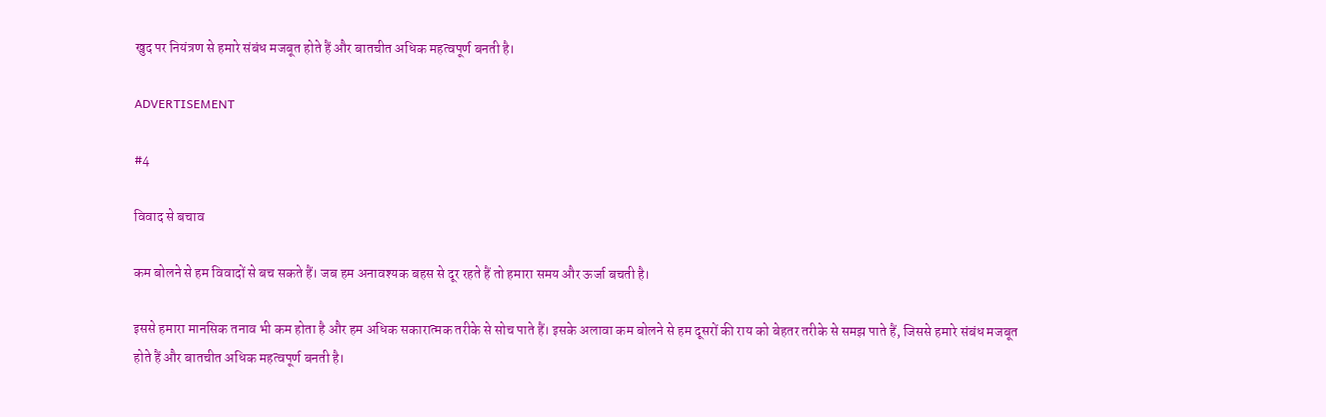खुद पर नियंत्रण से हमारे संबंध मजबूत होते हैं और बातचीत अधिक महत्वपूर्ण बनती है।

ADVERTISEMENT

#4

विवाद से बचाव

कम बोलने से हम विवादों से बच सकते हैं। जब हम अनावश्यक बहस से दूर रहते हैं तो हमारा समय और ऊर्जा बचती है।

इससे हमारा मानसिक तनाव भी कम होता है और हम अधिक सकारात्मक तरीके से सोच पाते हैं। इसके अलावा कम बोलने से हम दूसरों की राय को बेहतर तरीके से समझ पाते हैं, जिससे हमारे संबंध मजबूत होते हैं और बातचीत अधिक महत्वपूर्ण बनती है।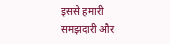इससे हमारी समझदारी और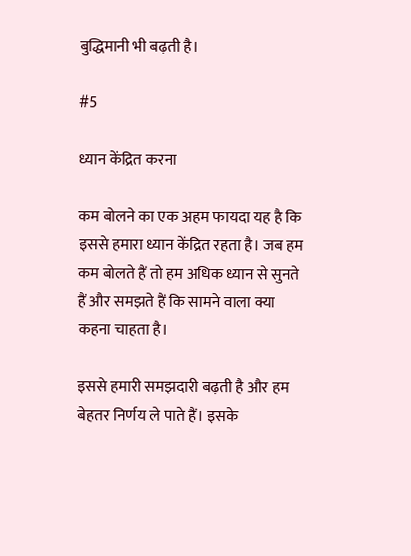बुद्धिमानी भी बढ़ती है।

#5

ध्यान केंद्रित करना

कम बोलने का एक अहम फायदा यह है कि इससे हमारा ध्यान केंद्रित रहता है। जब हम कम बोलते हैं तो हम अधिक ध्यान से सुनते हैं और समझते हैं कि सामने वाला क्या कहना चाहता है।

इससे हमारी समझदारी बढ़ती है और हम बेहतर निर्णय ले पाते हैं। इसके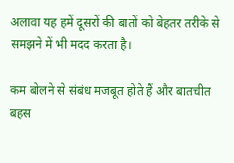अलावा यह हमें दूसरों की बातों को बेहतर तरीके से समझने में भी मदद करता है।

कम बोलने से संबंध मजबूत होते हैं और बातचीत बहस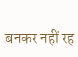बनकर नहीं रह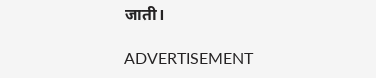जाती।

ADVERTISEMENT